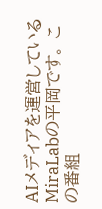AIメディアを運営しているMiraLabの平岡です。 この番組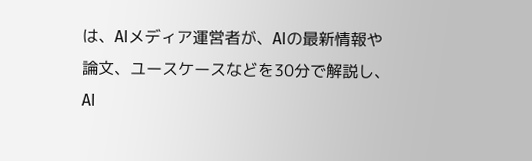は、AIメディア運営者が、AIの最新情報や論文、ユースケースなどを30分で解説し、
AI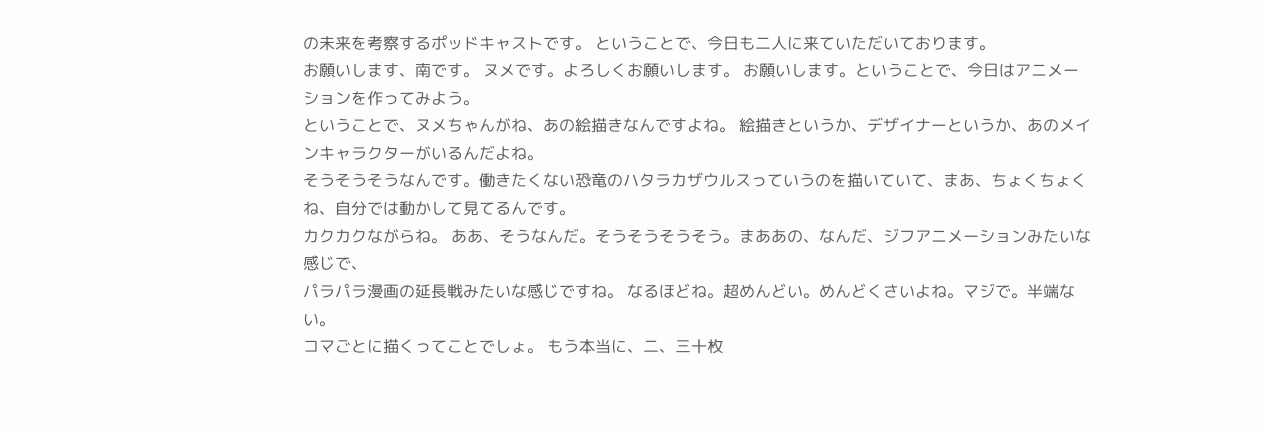の未来を考察するポッドキャストです。 ということで、今日も二人に来ていただいております。
お願いします、南です。 ヌメです。よろしくお願いします。 お願いします。ということで、今日はアニメーションを作ってみよう。
ということで、ヌメちゃんがね、あの絵描きなんですよね。 絵描きというか、デザイナーというか、あのメインキャラクターがいるんだよね。
そうそうそうなんです。働きたくない恐竜のハタラカザウルスっていうのを描いていて、まあ、ちょくちょくね、自分では動かして見てるんです。
カクカクながらね。 ああ、そうなんだ。そうそうそうそう。まああの、なんだ、ジフアニメーションみたいな感じで、
パラパラ漫画の延長戦みたいな感じですね。 なるほどね。超めんどい。めんどくさいよね。マジで。半端ない。
コマごとに描くってことでしょ。 もう本当に、二、三十枚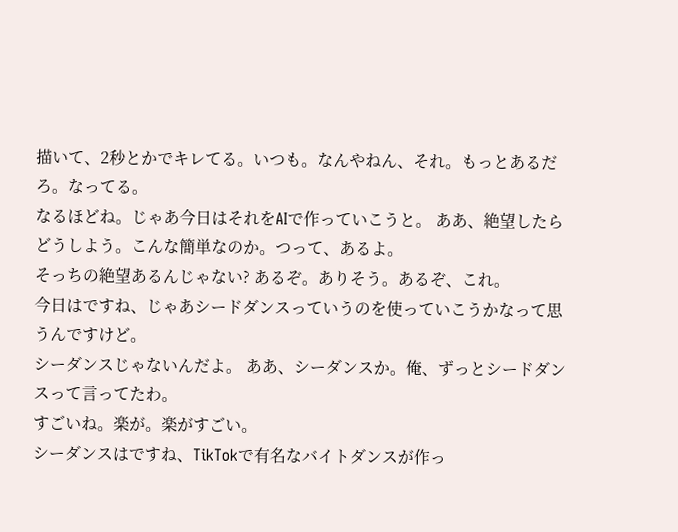描いて、2秒とかでキレてる。いつも。なんやねん、それ。もっとあるだろ。なってる。
なるほどね。じゃあ今日はそれをAIで作っていこうと。 ああ、絶望したらどうしよう。こんな簡単なのか。つって、あるよ。
そっちの絶望あるんじゃない? あるぞ。ありそう。あるぞ、これ。
今日はですね、じゃあシードダンスっていうのを使っていこうかなって思うんですけど。
シーダンスじゃないんだよ。 ああ、シーダンスか。俺、ずっとシードダンスって言ってたわ。
すごいね。楽が。楽がすごい。
シーダンスはですね、TikTokで有名なバイトダンスが作っ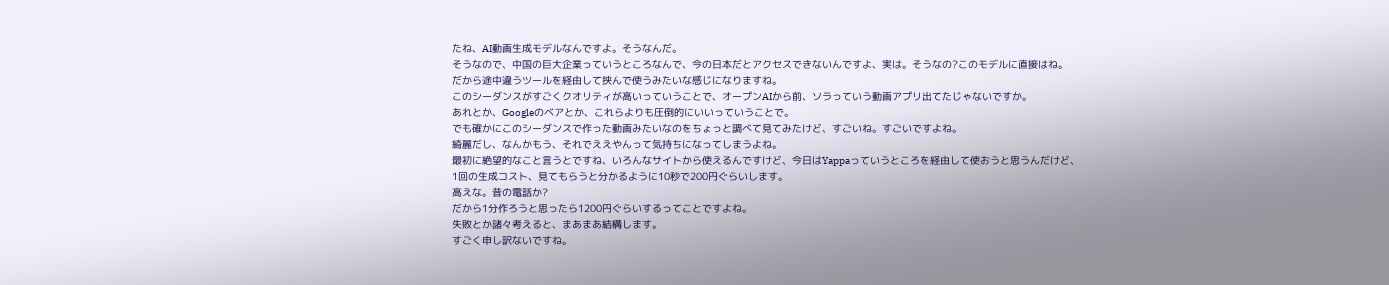たね、AI動画生成モデルなんですよ。そうなんだ。
そうなので、中国の巨大企業っていうところなんで、今の日本だとアクセスできないんですよ、実は。そうなの?このモデルに直接はね。
だから途中違うツールを経由して挟んで使うみたいな感じになりますね。
このシーダンスがすごくクオリティが高いっていうことで、オープンAIから前、ソラっていう動画アプリ出てたじゃないですか。
あれとか、Googleのベアとか、これらよりも圧倒的にいいっていうことで。
でも確かにこのシーダンスで作った動画みたいなのをちょっと調べて見てみたけど、すごいね。すごいですよね。
綺麗だし、なんかもう、それでええやんって気持ちになってしまうよね。
最初に絶望的なこと言うとですね、いろんなサイトから使えるんですけど、今日はYappaっていうところを経由して使おうと思うんだけど、
1回の生成コスト、見てもらうと分かるように10秒で200円ぐらいします。
高えな。昔の電話か?
だから1分作ろうと思ったら1200円ぐらいするってことですよね。
失敗とか諸々考えると、まあまあ結構します。
すごく申し訳ないですね。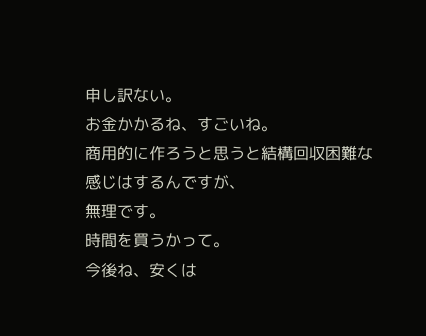申し訳ない。
お金かかるね、すごいね。
商用的に作ろうと思うと結構回収困難な感じはするんですが、
無理です。
時間を買うかって。
今後ね、安くは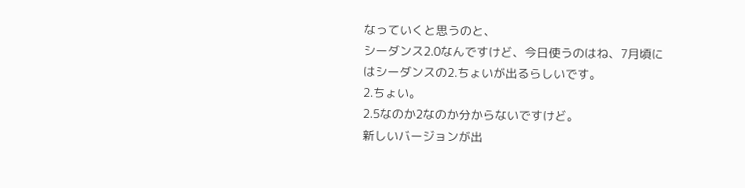なっていくと思うのと、
シーダンス2.0なんですけど、今日使うのはね、7月頃にはシーダンスの2.ちょいが出るらしいです。
2.ちょい。
2.5なのか2なのか分からないですけど。
新しいバージョンが出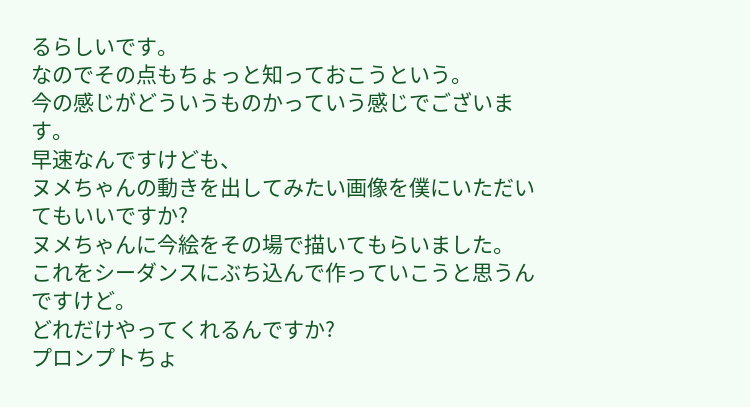るらしいです。
なのでその点もちょっと知っておこうという。
今の感じがどういうものかっていう感じでございます。
早速なんですけども、
ヌメちゃんの動きを出してみたい画像を僕にいただいてもいいですか?
ヌメちゃんに今絵をその場で描いてもらいました。
これをシーダンスにぶち込んで作っていこうと思うんですけど。
どれだけやってくれるんですか?
プロンプトちょ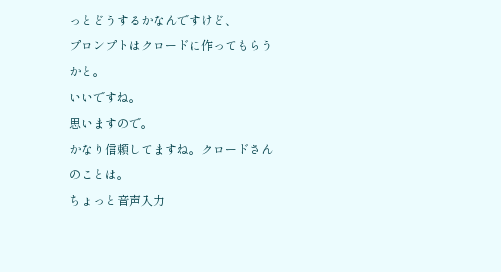っとどうするかなんですけど、
プロンプトはクロードに作ってもらうかと。
いいですね。
思いますので。
かなり信頼してますね。クロードさんのことは。
ちょっと音声入力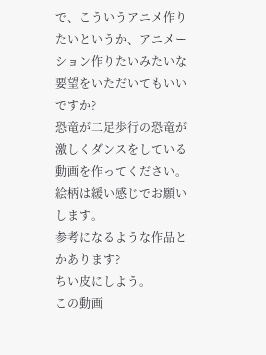で、こういうアニメ作りたいというか、アニメーション作りたいみたいな要望をいただいてもいいですか?
恐竜が二足歩行の恐竜が激しくダンスをしている動画を作ってください。
絵柄は緩い感じでお願いします。
参考になるような作品とかあります?
ちい皮にしよう。
この動画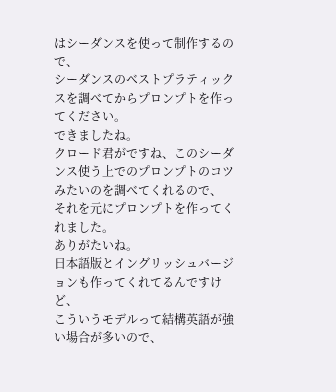はシーダンスを使って制作するので、
シーダンスのベストプラティックスを調べてからプロンプトを作ってください。
できましたね。
クロード君がですね、このシーダンス使う上でのプロンプトのコツみたいのを調べてくれるので、
それを元にプロンプトを作ってくれました。
ありがたいね。
日本語版とイングリッシュバージョンも作ってくれてるんですけど、
こういうモデルって結構英語が強い場合が多いので、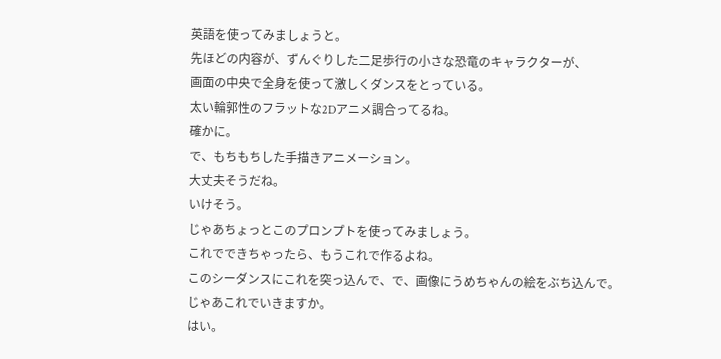英語を使ってみましょうと。
先ほどの内容が、ずんぐりした二足歩行の小さな恐竜のキャラクターが、
画面の中央で全身を使って激しくダンスをとっている。
太い輪郭性のフラットな2Dアニメ調合ってるね。
確かに。
で、もちもちした手描きアニメーション。
大丈夫そうだね。
いけそう。
じゃあちょっとこのプロンプトを使ってみましょう。
これでできちゃったら、もうこれで作るよね。
このシーダンスにこれを突っ込んで、で、画像にうめちゃんの絵をぶち込んで。
じゃあこれでいきますか。
はい。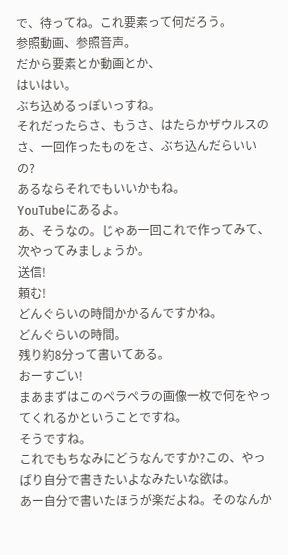で、待ってね。これ要素って何だろう。
参照動画、参照音声。
だから要素とか動画とか、
はいはい。
ぶち込めるっぽいっすね。
それだったらさ、もうさ、はたらかザウルスのさ、一回作ったものをさ、ぶち込んだらいいの?
あるならそれでもいいかもね。
YouTubeにあるよ。
あ、そうなの。じゃあ一回これで作ってみて、次やってみましょうか。
送信!
頼む!
どんぐらいの時間かかるんですかね。
どんぐらいの時間。
残り約8分って書いてある。
おーすごい!
まあまずはこのペラペラの画像一枚で何をやってくれるかということですね。
そうですね。
これでもちなみにどうなんですか?この、やっぱり自分で書きたいよなみたいな欲は。
あー自分で書いたほうが楽だよね。そのなんか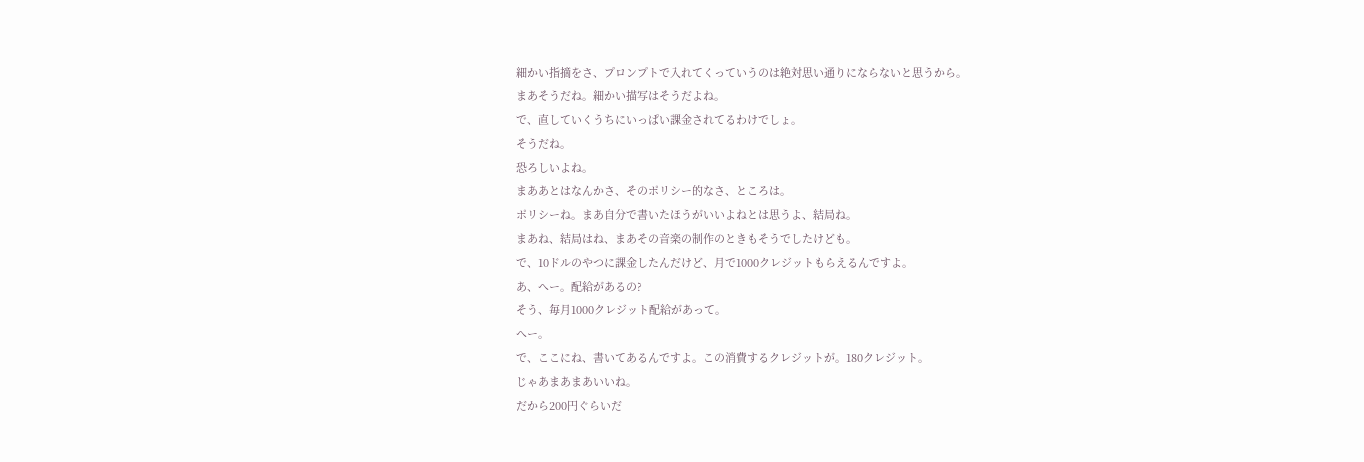細かい指摘をさ、プロンプトで入れてくっていうのは絶対思い通りにならないと思うから。
まあそうだね。細かい描写はそうだよね。
で、直していくうちにいっぱい課金されてるわけでしょ。
そうだね。
恐ろしいよね。
まああとはなんかさ、そのポリシー的なさ、ところは。
ポリシーね。まあ自分で書いたほうがいいよねとは思うよ、結局ね。
まあね、結局はね、まあその音楽の制作のときもそうでしたけども。
で、10ドルのやつに課金したんだけど、月で1000クレジットもらえるんですよ。
あ、へー。配給があるの?
そう、毎月1000クレジット配給があって。
へー。
で、ここにね、書いてあるんですよ。この消費するクレジットが。180クレジット。
じゃあまあまあいいね。
だから200円ぐらいだ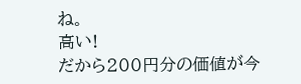ね。
高い!
だから200円分の価値が今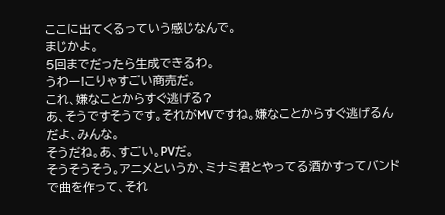ここに出てくるっていう感じなんで。
まじかよ。
5回までだったら生成できるわ。
うわー!こりゃすごい商売だ。
これ、嫌なことからすぐ逃げる?
あ、そうですそうです。それがMVですね。嫌なことからすぐ逃げるんだよ、みんな。
そうだね。あ、すごい。PVだ。
そうそうそう。アニメというか、ミナミ君とやってる酒かすってバンドで曲を作って、それ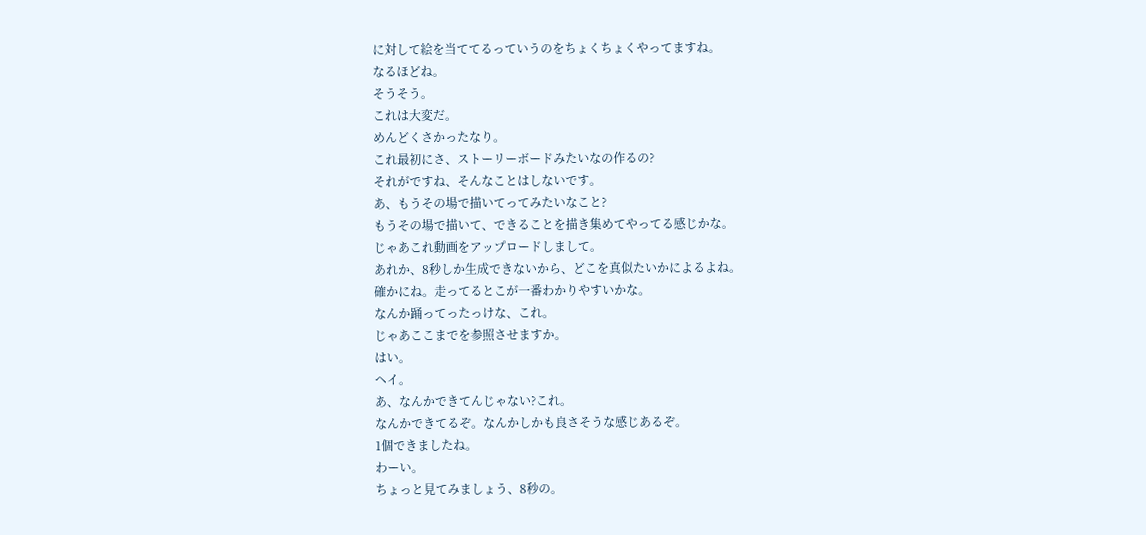に対して絵を当ててるっていうのをちょくちょくやってますね。
なるほどね。
そうそう。
これは大変だ。
めんどくさかったなり。
これ最初にさ、ストーリーボードみたいなの作るの?
それがですね、そんなことはしないです。
あ、もうその場で描いてってみたいなこと?
もうその場で描いて、できることを描き集めてやってる感じかな。
じゃあこれ動画をアップロードしまして。
あれか、8秒しか生成できないから、どこを真似たいかによるよね。
確かにね。走ってるとこが一番わかりやすいかな。
なんか踊ってったっけな、これ。
じゃあここまでを参照させますか。
はい。
ヘイ。
あ、なんかできてんじゃない?これ。
なんかできてるぞ。なんかしかも良さそうな感じあるぞ。
1個できましたね。
わーい。
ちょっと見てみましょう、8秒の。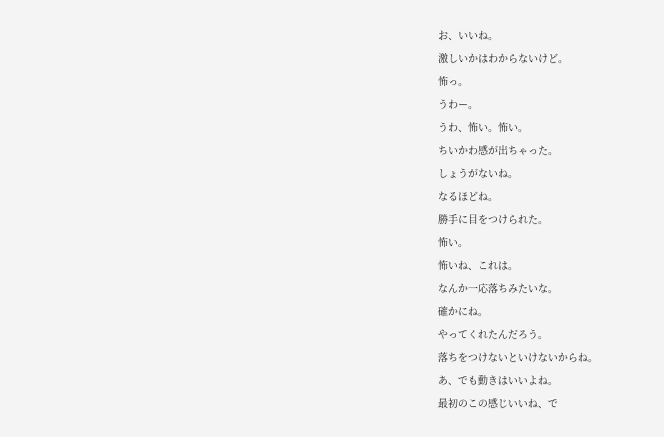お、いいね。
激しいかはわからないけど。
怖っ。
うわー。
うわ、怖い。怖い。
ちいかわ感が出ちゃった。
しょうがないね。
なるほどね。
勝手に目をつけられた。
怖い。
怖いね、これは。
なんか一応落ちみたいな。
確かにね。
やってくれたんだろう。
落ちをつけないといけないからね。
あ、でも動きはいいよね。
最初のこの感じいいね、で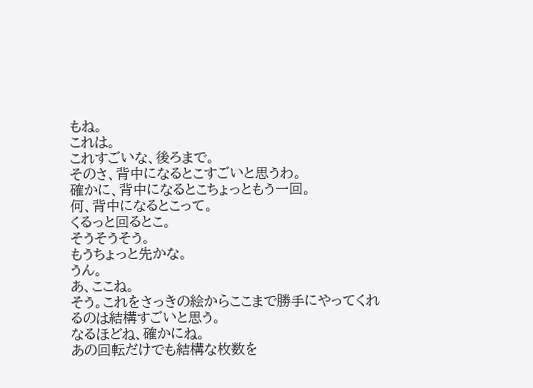もね。
これは。
これすごいな、後ろまで。
そのさ、背中になるとこすごいと思うわ。
確かに、背中になるとこちょっともう一回。
何、背中になるとこって。
くるっと回るとこ。
そうそうそう。
もうちょっと先かな。
うん。
あ、ここね。
そう。これをさっきの絵からここまで勝手にやってくれるのは結構すごいと思う。
なるほどね、確かにね。
あの回転だけでも結構な枚数を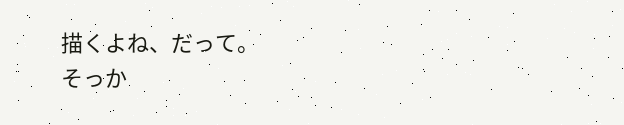描くよね、だって。
そっか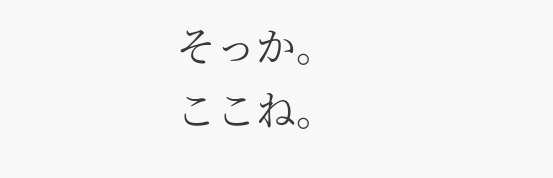そっか。
ここね。